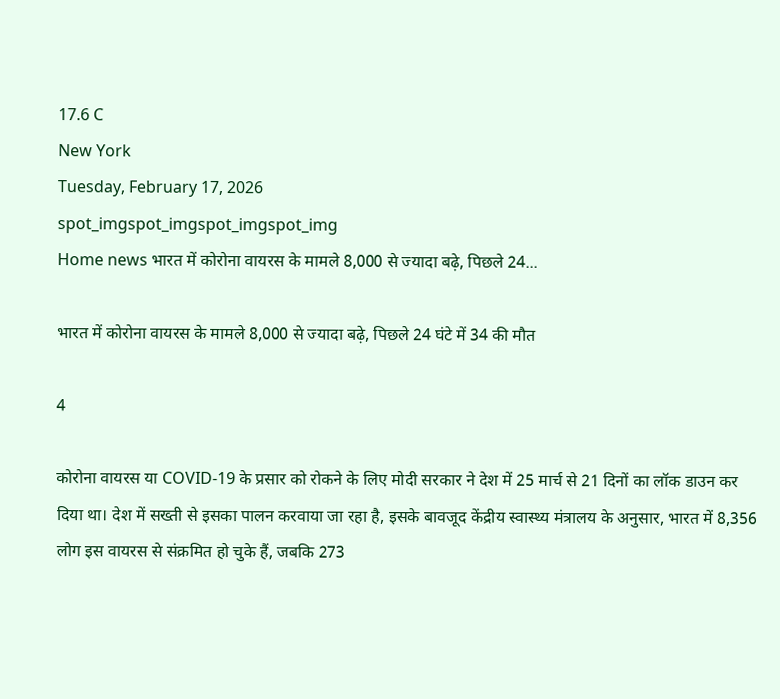17.6 C
New York
Tuesday, February 17, 2026
spot_imgspot_imgspot_imgspot_img
Home news भारत में कोरोना वायरस के मामले 8,000 से ज्यादा बढ़े, पिछले 24...

भारत में कोरोना वायरस के मामले 8,000 से ज्यादा बढ़े, पिछले 24 घंटे में 34 की मौत

4

कोरोना वायरस या COVID-19 के प्रसार को रोकने के लिए मोदी सरकार ने देश में 25 मार्च से 21 दिनों का लॉक डाउन कर दिया था। देश में सख्ती से इसका पालन करवाया जा रहा है, इसके बावजूद केंद्रीय स्वास्थ्य मंत्रालय के अनुसार, भारत में 8,356 लोग इस वायरस से संक्रमित हो चुके हैं, जबकि 273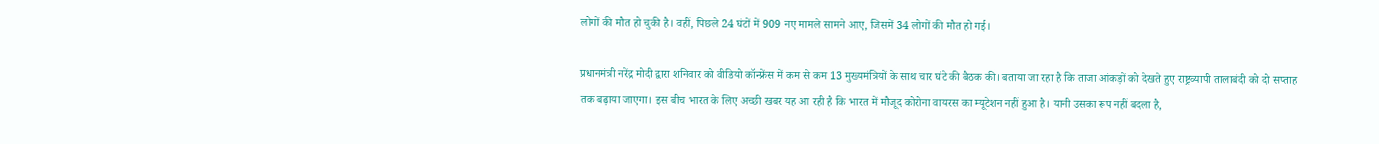लोगों की मौत हो चुकी है। वहीं, पिछले 24 घंटों में 909 नए मामले सामने आए, जिसमें 34 लोगों की मौत हो गई।

प्रधानमंत्री नरेंद्र मोदी द्वारा शनिवार को वीडियो कॉन्फ्रेंस में कम से कम 13 मुख्यमंत्रियों के साथ चार घंटे की बैठक की। बताया जा रहा है कि ताजा आंकड़ों को देखते हुए राष्ट्रव्यापी तालाबंदी को दो सप्ताह तक बढ़ाया जाएगा। इस बीच भारत के लिए अच्छी खबर यह आ रही है कि भारत में मौजूद कोरोना वायरस का म्यूटेशन नहीं हुआ है। यानी उसका रूप नहीं बदला है,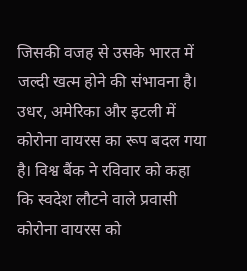जिसकी वजह से उसके भारत में जल्दी खत्म होने की संभावना है। उधर, अमेरिका और इटली में कोरोना वायरस का रूप बदल गया है। विश्व बैंक ने रविवार को कहा कि स्वदेश लौटने वाले प्रवासी कोरोना वायरस को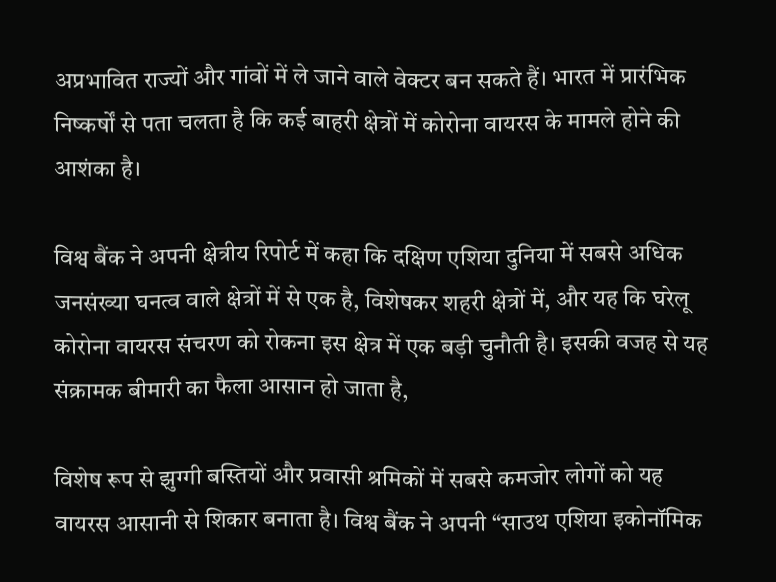अप्रभावित राज्यों और गांवों में ले जाने वाले वेक्टर बन सकते हैं। भारत में प्रारंभिक निष्कर्षों से पता चलता है कि कई बाहरी क्षेत्रों में कोरोना वायरस के मामले होने की आशंका है।

विश्व बैंक ने अपनी क्षेत्रीय रिपोर्ट में कहा कि दक्षिण एशिया दुनिया में सबसे अधिक जनसंख्या घनत्व वाले क्षेत्रों में से एक है, विशेषकर शहरी क्षेत्रों में, और यह कि घरेलू कोरोना वायरस संचरण को रोकना इस क्षेत्र में एक बड़ी चुनौती है। इसकी वजह से यह संक्रामक बीमारी का फैला आसान हो जाता है,

विशेष रूप से झुग्गी बस्तियों और प्रवासी श्रमिकों में सबसे कमजोर लोगों को यह वायरस आसानी से शिकार बनाता है। विश्व बैंक ने अपनी “साउथ एशिया इकोनॉमिक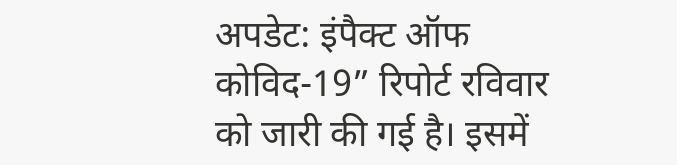अपडेट: इंपैक्ट ऑफ कोविद-19” रिपोर्ट रविवार को जारी की गई है। इसमें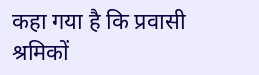कहा गया है कि प्रवासी श्रमिकों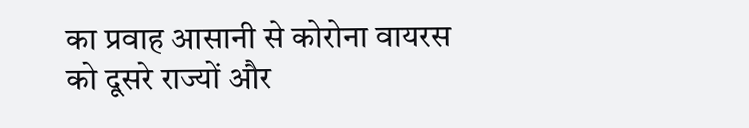का प्रवाह आसानी से कोरोना वायरस को दूसरे राज्यों और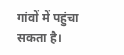गांवों में पहुंचा सकता है।